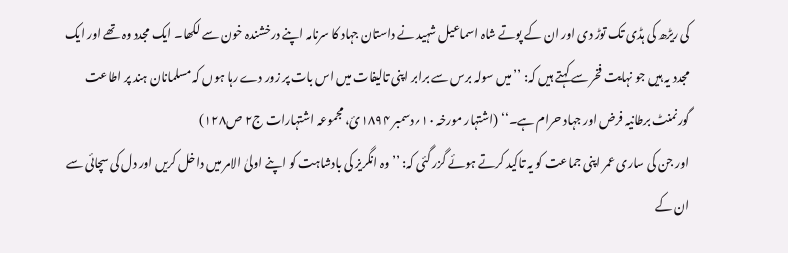کی ریڑھ کی ہڈی تک توڑ دی اور ان کے پوتے شاہ اسماعیل شہید نے داستان جہاد کا سرنامہ اپنے درخشندہ خون سے لکھا۔ ایک مجدد وہ تھے اور ایک مجدد یہ ہیں جو نہایت فخر سے کہتے ہیں کہ: ’’میں سولہ برس سے برابر اپنی تالیفات میں اس بات پر زور دے رہا ہوں کہ مسلمانان ہند پر اطاعت گورنمنٹ برطانیہ فرض اور جہاد حرام ہے۔‘‘ (اشتہار مورخہ ۱۰؍دسمبر ۱۸۹۴ئ، مجموعہ اشتہارات ج۲ ص۱۲۸)
اور جن کی ساری عمر اپنی جماعت کو یہ تاکید کرتے ہوئے گزر گئی کہ: ’’وہ انگریز کی بادشاہت کو اپنے اولیٰ الامر میں داخل کریں اور دل کی سچائی سے ان کے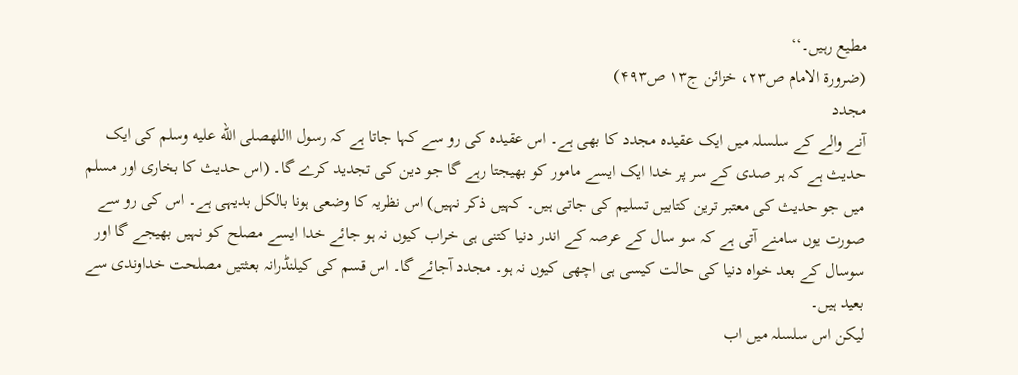مطیع رہیں۔‘‘
(ضرورۃ الامام ص۲۳، خزائن ج۱۳ ص۴۹۳)
مجدد
آنے والے کے سلسلہ میں ایک عقیدہ مجدد کا بھی ہے۔ اس عقیدہ کی رو سے کہا جاتا ہے کہ رسول االلهصلى الله عليه وسلم کی ایک حدیث ہے کہ ہر صدی کے سر پر خدا ایک ایسے مامور کو بھیجتا رہے گا جو دین کی تجدید کرے گا۔ (اس حدیث کا بخاری اور مسلم میں جو حدیث کی معتبر ترین کتابیں تسلیم کی جاتی ہیں۔ کہیں ذکر نہیں) اس نظریہ کا وضعی ہونا بالکل بدیہی ہے۔ اس کی رو سے صورت یوں سامنے آتی ہے کہ سو سال کے عرصہ کے اندر دنیا کتنی ہی خراب کیوں نہ ہو جائے خدا ایسے مصلح کو نہیں بھیجے گا اور سوسال کے بعد خواہ دنیا کی حالت کیسی ہی اچھی کیوں نہ ہو۔ مجدد آجائے گا۔ اس قسم کی کیلنڈرانہ بعثتیں مصلحت خداوندی سے بعید ہیں۔
لیکن اس سلسلہ میں اب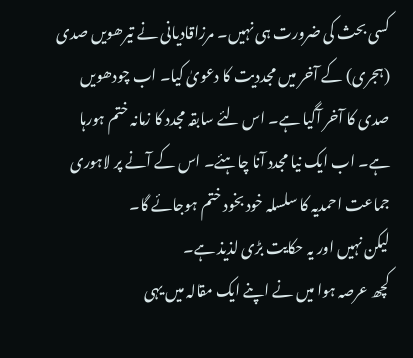کسی بحث کی ضرورت ہی نہیں۔ مرزاقادیانی نے تیرھویں صدی (ہجری) کے آخر میں مجددیت کا دعویٰ کیا۔ اب چودھویں صدی کا آخر آگیا ہے۔ اس لئے سابقہ مجدد کا زمانہ ختم ہورہا ہے۔ اب ایک نیا مجدد آنا چاہئے۔ اس کے آنے پر لاہوری جماعت احمدیہ کا سلسلہ خود بخود ختم ہوجائے گا۔
لیکن نہیں اور یہ حکایت بڑی لذیذ ہے۔
کچھ عرصہ ہوا میں نے اپنے ایک مقالہ میں یہی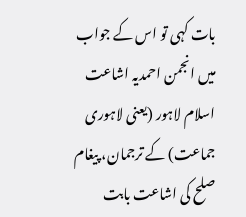بات کہی تو اس کے جواب میں انجمن احمدیہ اشاعت اسلام لاہور (یعنی لاہوری جماعت) کے ترجمان، پیغام صلح کی اشاعت بابت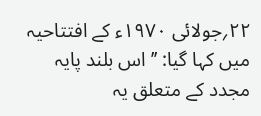۲۲؍جولائی ۱۹۷۰ء کے افتتاحیہ میں کہا گیا: ’’اس بلند پایہ مجدد کے متعلق یہ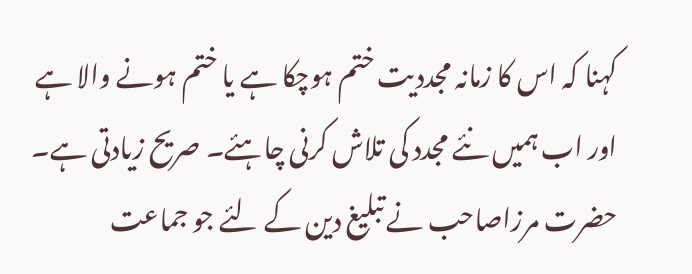کہنا کہ اس کا زمانہ مجددیت ختم ہوچکا ہے یا ختم ہونے والا ہے اور اب ہمیں نئے مجدد کی تلاش کرنی چاہئے۔ صریح زیادتی ہے۔ حضرت مرزاصاحب نے تبلیغ دین کے لئے جو جماعت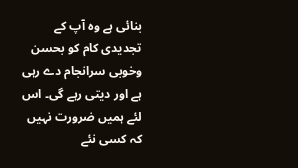بنائی ہے وہ آپ کے تجدیدی کام کو بحسن وخوبی سرانجام دے رہی ہے اور دیتی رہے گی۔ اس لئے ہمیں ضرورت نہیں کہ کسی نئے